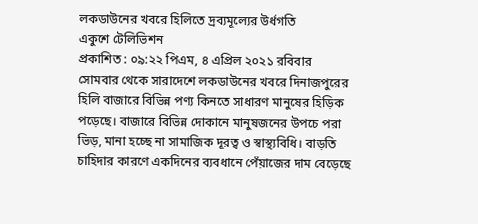লকডাউনের খবরে হিলিতে দ্রব্যমূল্যের উর্ধগতি
একুশে টেলিভিশন
প্রকাশিত : ০৯:২২ পিএম, ৪ এপ্রিল ২০২১ রবিবার
সোমবার থেকে সারাদেশে লকডাউনের খবরে দিনাজপুরের হিলি বাজারে বিভিন্ন পণ্য কিনতে সাধারণ মানুষের হিড়িক পড়েছে। বাজারে বিভিন্ন দোকানে মানুষজনের উপচে পরা ভিড়, মানা হচ্ছে না সামাজিক দূরত্ব ও স্বাস্থ্যবিধি। বাড়তি চাহিদার কারণে একদিনের ব্যবধানে পেঁয়াজের দাম বেড়েছে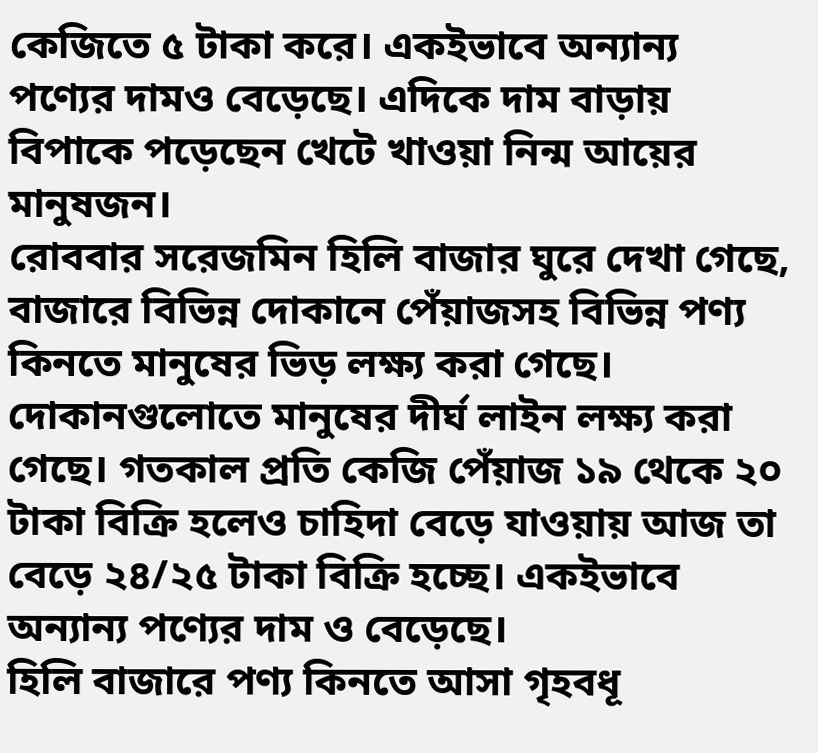কেজিতে ৫ টাকা করে। একইভাবে অন্যান্য পণ্যের দামও বেড়েছে। এদিকে দাম বাড়ায় বিপাকে পড়েছেন খেটে খাওয়া নিন্ম আয়ের মানুষজন।
রোববার সরেজমিন হিলি বাজার ঘুরে দেখা গেছে, বাজারে বিভিন্ন দোকানে পেঁয়াজসহ বিভিন্ন পণ্য কিনতে মানুষের ভিড় লক্ষ্য করা গেছে। দোকানগুলোতে মানুষের দীর্ঘ লাইন লক্ষ্য করা গেছে। গতকাল প্রতি কেজি পেঁয়াজ ১৯ থেকে ২০ টাকা বিক্রি হলেও চাহিদা বেড়ে যাওয়ায় আজ তা বেড়ে ২৪/২৫ টাকা বিক্রি হচ্ছে। একইভাবে অন্যান্য পণ্যের দাম ও বেড়েছে।
হিলি বাজারে পণ্য কিনতে আসা গৃহবধূ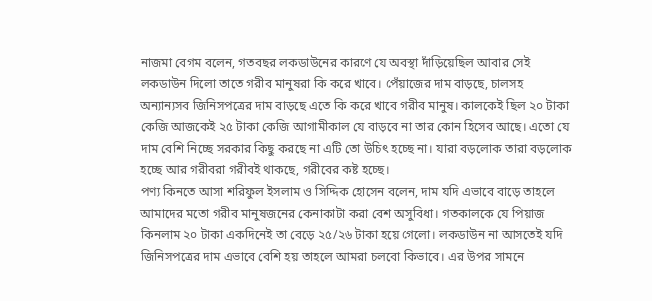নাজমা বেগম বলেন, গতবছর লকডাউনের কারণে যে অবস্থা দাঁড়িয়েছিল আবার সেই লকডাউন দিলো তাতে গরীব মানুষরা কি করে খাবে। পেঁয়াজের দাম বাড়ছে, চালসহ অন্যান্যসব জিনিসপত্রের দাম বাড়ছে এতে কি করে খাবে গরীব মানুষ। কালকেই ছিল ২০ টাকা কেজি আজকেই ২৫ টাকা কেজি আগামীকাল যে বাড়বে না তার কোন হিসেব আছে। এতো যে দাম বেশি নিচ্ছে সরকার কিছু করছে না এটি তো উচিৎ হচ্ছে না। যারা বড়লোক তারা বড়লোক হচ্ছে আর গরীবরা গরীবই থাকছে, গরীবের কষ্ট হচ্ছে।
পণ্য কিনতে আসা শরিফুল ইসলাম ও সিদ্দিক হোসেন বলেন, দাম যদি এভাবে বাড়ে তাহলে আমাদের মতো গরীব মানুষজনের কেনাকাটা করা বেশ অসুবিধা। গতকালকে যে পিয়াজ কিনলাম ২০ টাকা একদিনেই তা বেড়ে ২৫/২৬ টাকা হয়ে গেলো। লকডাউন না আসতেই যদি জিনিসপত্রের দাম এভাবে বেশি হয় তাহলে আমরা চলবো কিভাবে। এর উপর সামনে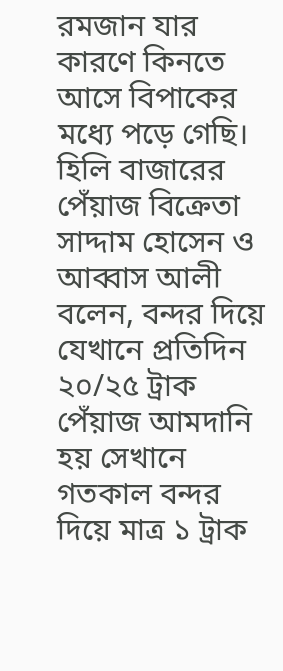রমজান যার কারণে কিনতে আসে বিপাকের মধ্যে পড়ে গেছি।
হিলি বাজারের পেঁয়াজ বিক্রেতা সাদ্দাম হোসেন ও আব্বাস আলী বলেন, বন্দর দিয়ে যেখানে প্রতিদিন ২০/২৫ ট্রাক পেঁয়াজ আমদানি হয় সেখানে গতকাল বন্দর দিয়ে মাত্র ১ ট্রাক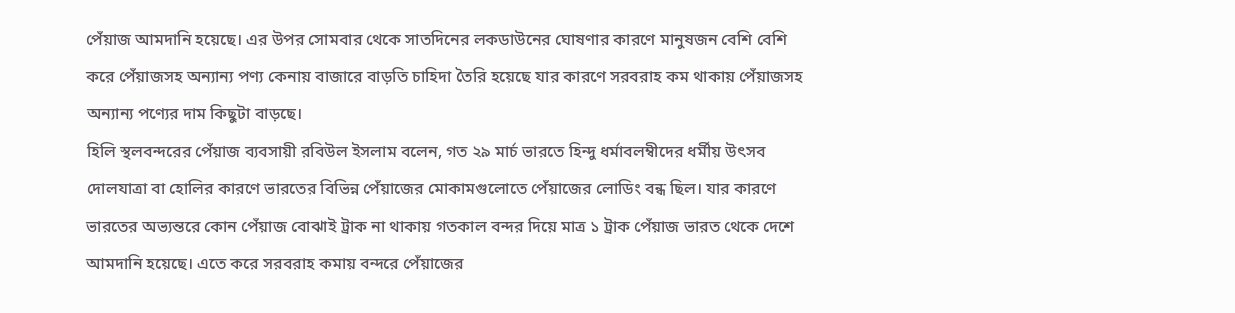পেঁয়াজ আমদানি হয়েছে। এর উপর সোমবার থেকে সাতদিনের লকডাউনের ঘোষণার কারণে মানুষজন বেশি বেশি করে পেঁয়াজসহ অন্যান্য পণ্য কেনায় বাজারে বাড়তি চাহিদা তৈরি হয়েছে যার কারণে সরবরাহ কম থাকায় পেঁয়াজসহ অন্যান্য পণ্যের দাম কিছুটা বাড়ছে।
হিলি স্থলবন্দরের পেঁয়াজ ব্যবসায়ী রবিউল ইসলাম বলেন, গত ২৯ মার্চ ভারতে হিন্দু ধর্মাবলম্বীদের ধর্মীয় উৎসব দোলযাত্রা বা হোলির কারণে ভারতের বিভিন্ন পেঁয়াজের মোকামগুলোতে পেঁয়াজের লোডিং বন্ধ ছিল। যার কারণে ভারতের অভ্যন্তরে কোন পেঁয়াজ বোঝাই ট্রাক না থাকায় গতকাল বন্দর দিয়ে মাত্র ১ ট্রাক পেঁয়াজ ভারত থেকে দেশে আমদানি হয়েছে। এতে করে সরবরাহ কমায় বন্দরে পেঁয়াজের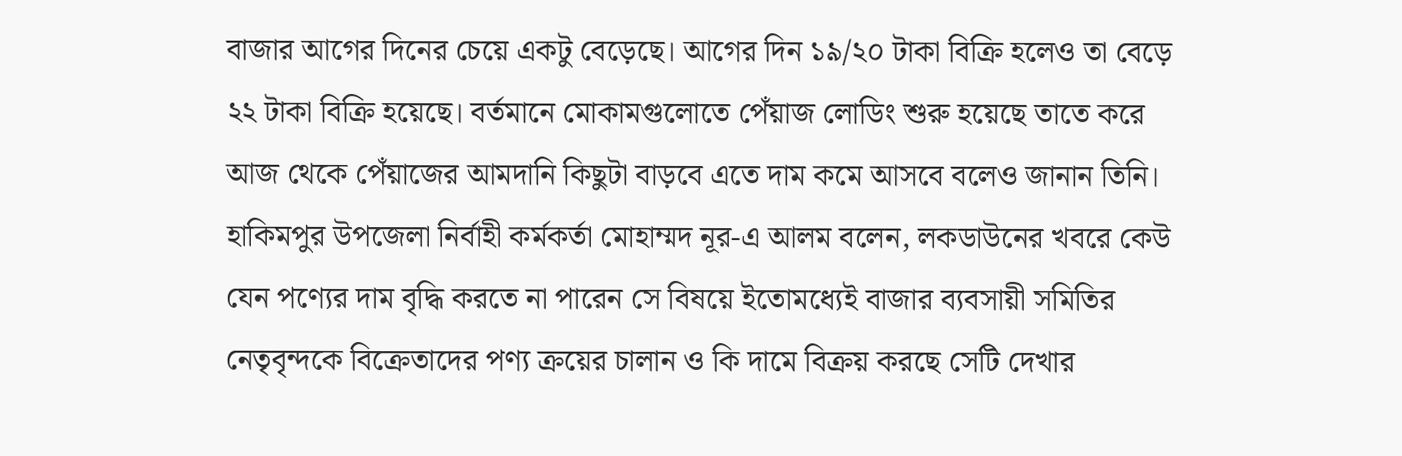বাজার আগের দিনের চেয়ে একটু বেড়েছে। আগের দিন ১৯/২০ টাকা বিক্রি হলেও তা বেড়ে ২২ টাকা বিক্রি হয়েছে। বর্তমানে মোকামগুলোতে পেঁয়াজ লোডিং শুরু হয়েছে তাতে করে আজ থেকে পেঁয়াজের আমদানি কিছুটা বাড়বে এতে দাম কমে আসবে বলেও জানান তিনি।
হাকিমপুর উপজেলা নির্বাহী কর্মকর্তা মোহাম্মদ নূর-এ আলম বলেন, লকডাউনের খবরে কেউ যেন পণ্যের দাম বৃদ্ধি করতে না পারেন সে বিষয়ে ইতোমধ্যেই বাজার ব্যবসায়ী সমিতির নেতৃবৃন্দকে বিক্রেতাদের পণ্য ক্রয়ের চালান ও কি দামে বিক্রয় করছে সেটি দেখার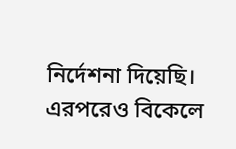নির্দেশনা দিয়েছি। এরপরেও বিকেলে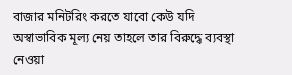বাজার মনিটরিং করতে যাবো কেউ যদি অস্বাভাবিক মূল্য নেয় তাহলে তার বিরুদ্ধে ব্যবস্থা নেওয়া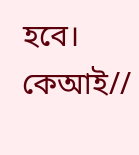হবে।
কেআই//